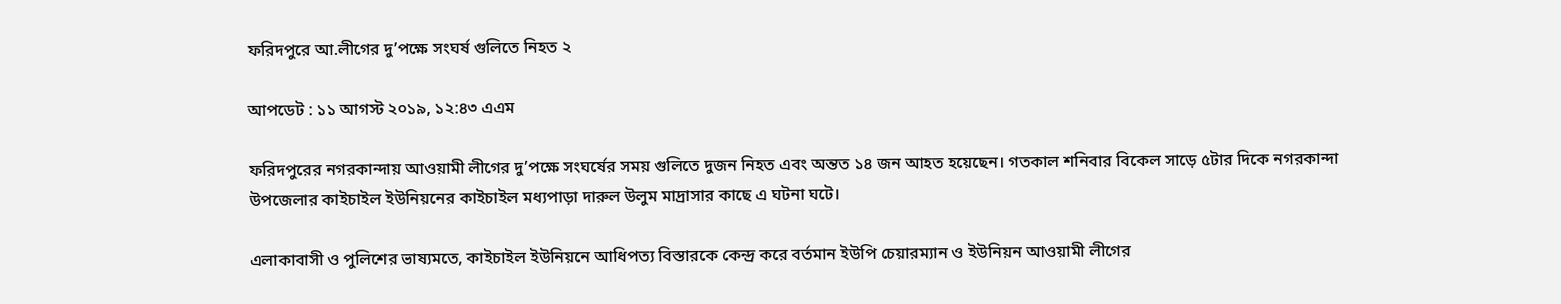ফরিদপুরে আ.লীগের দু’পক্ষে সংঘর্ষ গুলিতে নিহত ২

আপডেট : ১১ আগস্ট ২০১৯, ১২:৪৩ এএম

ফরিদপুরের নগরকান্দায় আওয়ামী লীগের দু’পক্ষে সংঘর্ষের সময় গুলিতে দুজন নিহত এবং অন্তত ১৪ জন আহত হয়েছেন। গতকাল শনিবার বিকেল সাড়ে ৫টার দিকে নগরকান্দা উপজেলার কাইচাইল ইউনিয়নের কাইচাইল মধ্যপাড়া দারুল উলুম মাদ্রাসার কাছে এ ঘটনা ঘটে।

এলাকাবাসী ও পুলিশের ভাষ্যমতে, কাইচাইল ইউনিয়নে আধিপত্য বিস্তারকে কেন্দ্র করে বর্তমান ইউপি চেয়ারম্যান ও ইউনিয়ন আওয়ামী লীগের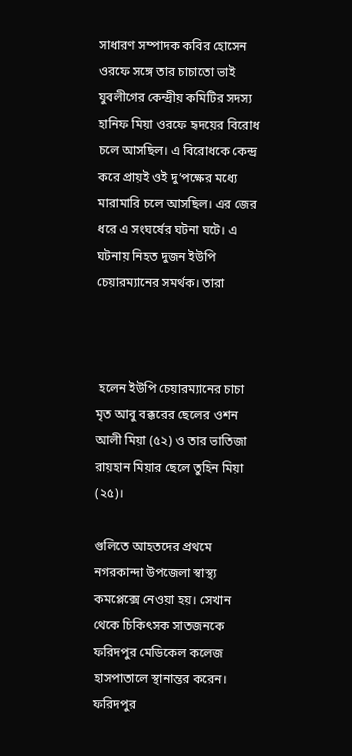সাধারণ সম্পাদক কবির হোসেন ওরফে সঙ্গে তার চাচাতো ভাই যুবলীগের কেন্দ্রীয় কমিটির সদস্য হানিফ মিয়া ওরফে হৃদয়ের বিরোধ চলে আসছিল। এ বিরোধকে কেন্দ্র করে প্রায়ই ওই দু’পক্ষের মধ্যে মারামারি চলে আসছিল। এর জের ধরে এ সংঘর্ষের ঘটনা ঘটে। এ ঘটনায় নিহত দুজন ইউপি চেয়ারম্যানের সমর্থক। তারা



 হলেন ইউপি চেয়ারম্যানের চাচা মৃত আবু বক্করের ছেলের ওশন আলী মিয়া (৫২) ও তার ভাতিজা রায়হান মিয়ার ছেলে তুহিন মিয়া (২৫)।

গুলিতে আহতদের প্রথমে নগরকান্দা উপজেলা স্বাস্থ্য কমপ্লেক্সে নেওয়া হয়। সেখান থেকে চিকিৎসক সাতজনকে ফরিদপুর মেডিকেল কলেজ হাসপাতালে স্থানান্তর করেন। ফরিদপুর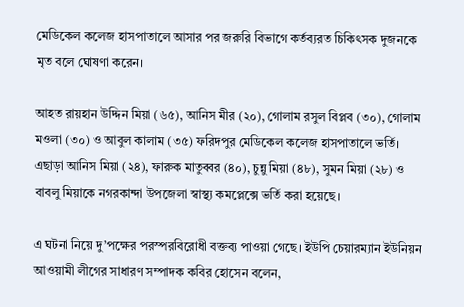মেডিকেল কলেজ হাসপাতালে আসার পর জরুরি বিভাগে কর্তব্যরত চিকিৎসক দুজনকে মৃত বলে ঘোষণা করেন।

আহত রায়হান উদ্দিন মিয়া (৬৫), আনিস মীর (২০), গোলাম রসুল বিপ্লব (৩০), গোলাম মওলা (৩০) ও আবুল কালাম (৩৫) ফরিদপুর মেডিকেল কলেজ হাসপাতালে ভর্তি। এছাড়া আনিস মিয়া (২৪), ফারুক মাতুব্বর (৪০), চুন্নু মিয়া (৪৮), সুমন মিয়া (২৮) ও বাবলু মিয়াকে নগরকান্দা উপজেলা স্বাস্থ্য কমপ্লেক্সে ভর্তি করা হয়েছে।

এ ঘটনা নিয়ে দু’পক্ষের পরস্পরবিরোধী বক্তব্য পাওয়া গেছে। ইউপি চেয়ারম্যান ইউনিয়ন আওয়ামী লীগের সাধারণ সম্পাদক কবির হোসেন বলেন,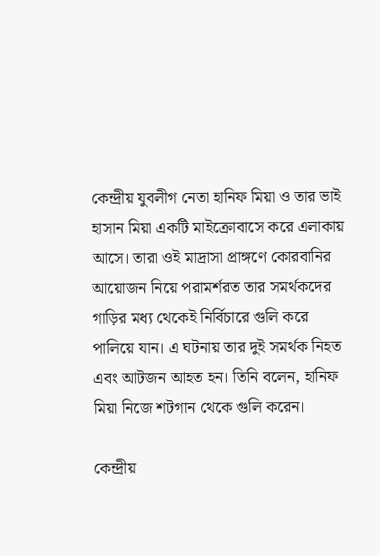কেন্দ্রীয় যুবলীগ নেতা হানিফ মিয়া ও তার ভাই হাসান মিয়া একটি মাইক্রোবাসে করে এলাকায় আসে। তারা ওই মাদ্রাসা প্রাঙ্গণে কোরবানির আয়োজন নিয়ে পরামর্শরত তার সমর্থকদের গাড়ির মধ্য থেকেই নির্বিচারে গুলি করে পালিয়ে যান। এ ঘটনায় তার দুই সমর্থক নিহত এবং আটজন আহত হন। তিনি বলেন, হানিফ মিয়া নিজে শটগান থেকে গুলি করেন।

কেন্দ্রীয়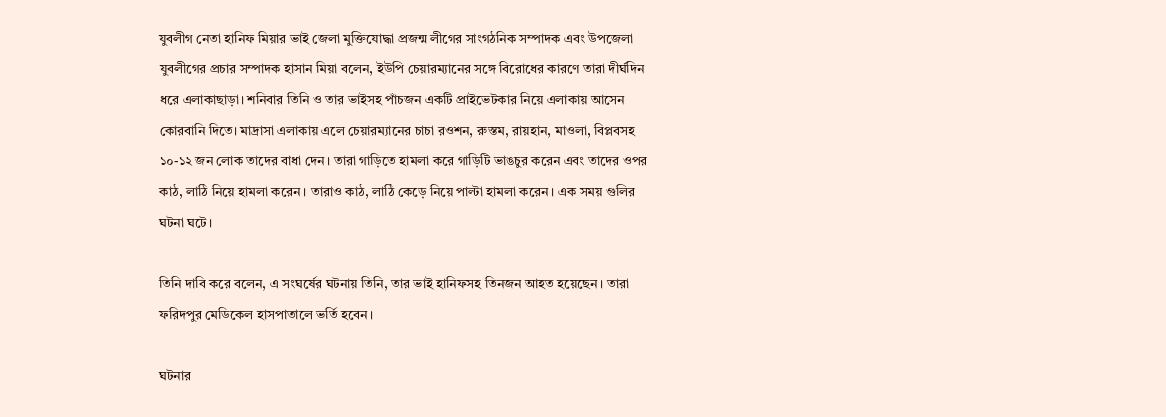যুবলীগ নেতা হানিফ মিয়ার ভাই জেলা মুক্তিযোদ্ধা প্রজন্ম লীগের সাংগঠনিক সম্পাদক এবং উপজেলা যুবলীগের প্রচার সম্পাদক হাসান মিয়া বলেন, ইউপি চেয়ারম্যানের সঙ্গে বিরোধের কারণে তারা দীর্ঘদিন ধরে এলাকাছাড়া। শনিবার তিনি ও তার ভাইসহ পাঁচজন একটি প্রাইভেটকার নিয়ে এলাকায় আসেন কোরবানি দিতে। মাদ্রাসা এলাকায় এলে চেয়ারম্যানের চাচা রওশন, রুস্তম, রায়হান, মাওলা, বিপ্লবসহ ১০-১২ জন লোক তাদের বাধা দেন। তারা গাড়িতে হামলা করে গাড়িটি ভাঙচুর করেন এবং তাদের ওপর কাঠ, লাঠি নিয়ে হামলা করেন। তারাও কাঠ, লাঠি কেড়ে নিয়ে পাল্টা হামলা করেন। এক সময় গুলির ঘটনা ঘটে।

তিনি দাবি করে বলেন, এ সংঘর্ষের ঘটনায় তিনি, তার ভাই হানিফসহ তিনজন আহত হয়েছেন। তারা ফরিদপুর মেডিকেল হাসপাতালে ভর্তি হবেন।

ঘটনার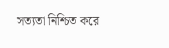সত্যতা নিশ্চিত করে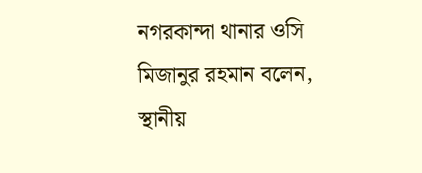নগরকান্দা থানার ওসি মিজানুর রহমান বলেন, স্থানীয়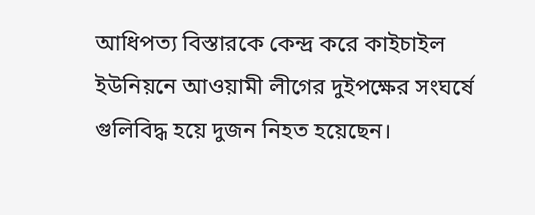আধিপত্য বিস্তারকে কেন্দ্র করে কাইচাইল ইউনিয়নে আওয়ামী লীগের দুইপক্ষের সংঘর্ষে গুলিবিদ্ধ হয়ে দুজন নিহত হয়েছেন।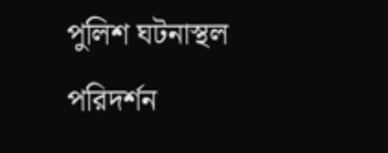পুলিশ ঘটনাস্থল পরিদর্শন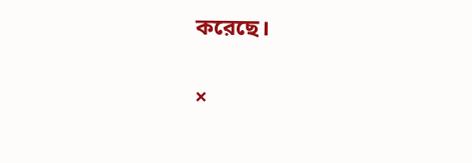করেছে।

×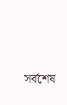সর্বশেষ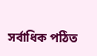সর্বাধিক পঠিত